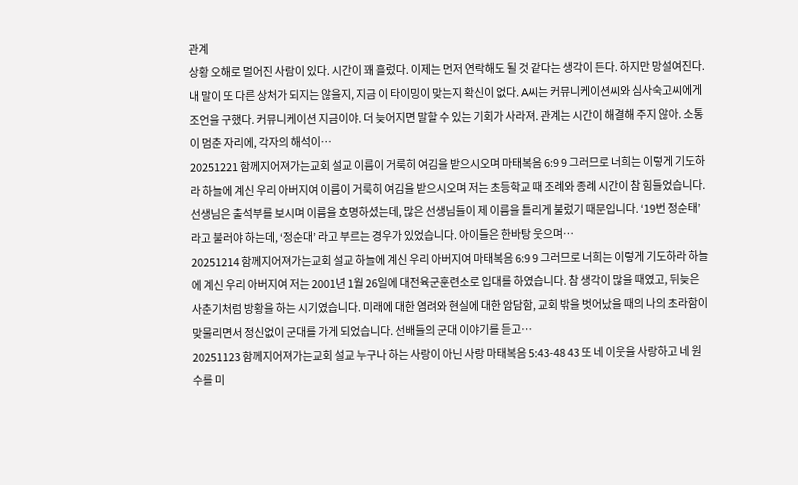관계
상황 오해로 멀어진 사람이 있다. 시간이 꽤 흘렀다. 이제는 먼저 연락해도 될 것 같다는 생각이 든다. 하지만 망설여진다. 내 말이 또 다른 상처가 되지는 않을지, 지금 이 타이밍이 맞는지 확신이 없다. A씨는 커뮤니케이션씨와 심사숙고씨에게 조언을 구했다. 커뮤니케이션 지금이야. 더 늦어지면 말할 수 있는 기회가 사라져. 관계는 시간이 해결해 주지 않아. 소통이 멈춘 자리에, 각자의 해석이…
20251221 함께지어져가는교회 설교 이름이 거룩히 여김을 받으시오며 마태복음 6:9 9 그러므로 너희는 이렇게 기도하라 하늘에 계신 우리 아버지여 이름이 거룩히 여김을 받으시오며 저는 초등학교 때 조례와 종례 시간이 참 힘들었습니다. 선생님은 출석부를 보시며 이름을 호명하셨는데, 많은 선생님들이 제 이름을 틀리게 불렀기 때문입니다. ‘19번 정순태’ 라고 불러야 하는데, ‘정순대’ 라고 부르는 경우가 있었습니다. 아이들은 한바탕 웃으며…
20251214 함께지어져가는교회 설교 하늘에 계신 우리 아버지여 마태복음 6:9 9 그러므로 너희는 이렇게 기도하라 하늘에 계신 우리 아버지여 저는 2001년 1월 26일에 대전육군훈련소로 입대를 하였습니다. 참 생각이 많을 때였고, 뒤늦은 사춘기처럼 방황을 하는 시기였습니다. 미래에 대한 염려와 현실에 대한 암담함, 교회 밖을 벗어났을 때의 나의 초라함이 맞물리면서 정신없이 군대를 가게 되었습니다. 선배들의 군대 이야기를 듣고…
20251123 함께지어져가는교회 설교 누구나 하는 사랑이 아닌 사랑 마태복음 5:43-48 43 또 네 이웃을 사랑하고 네 원수를 미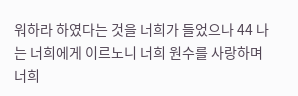워하라 하였다는 것을 너희가 들었으나 44 나는 너희에게 이르노니 너희 원수를 사랑하며 너희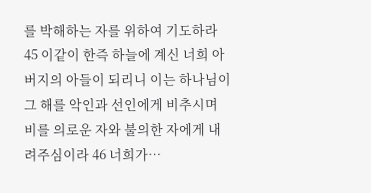를 박해하는 자를 위하여 기도하라 45 이같이 한즉 하늘에 계신 너희 아버지의 아들이 되리니 이는 하나님이 그 해를 악인과 선인에게 비추시며 비를 의로운 자와 불의한 자에게 내려주심이라 46 너희가…